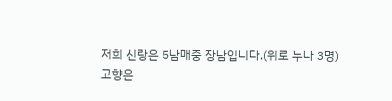저희 신랑은 5남매중 장남입니다.(위로 누나 3명)
고향은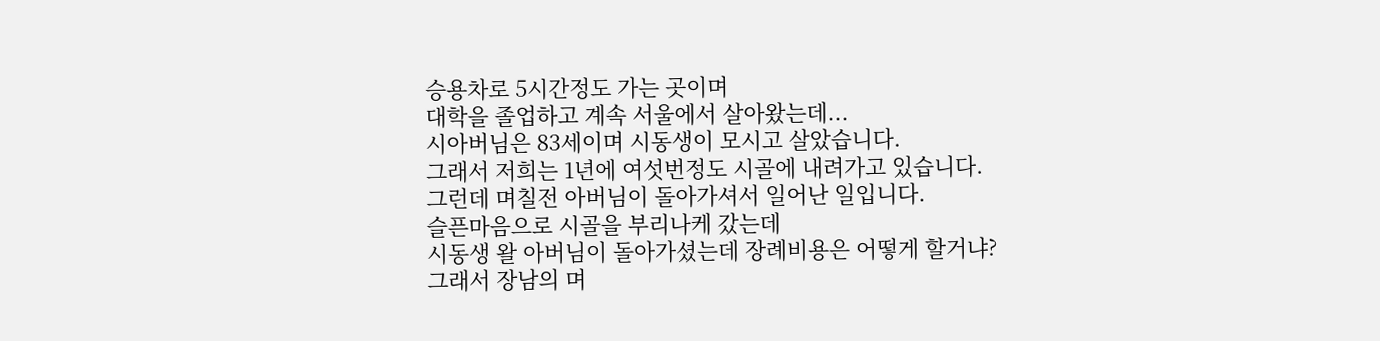승용차로 5시간정도 가는 곳이며
대학을 졸업하고 계속 서울에서 살아왔는데...
시아버님은 83세이며 시동생이 모시고 살았습니다.
그래서 저희는 1년에 여섯번정도 시골에 내려가고 있습니다.
그런데 며칠전 아버님이 돌아가셔서 일어난 일입니다.
슬픈마음으로 시골을 부리나케 갔는데
시동생 왈 아버님이 돌아가셨는데 장례비용은 어떻게 할거냐?
그래서 장남의 며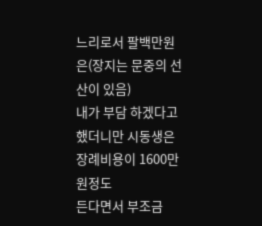느리로서 팔백만원은(장지는 문중의 선산이 있음)
내가 부담 하겠다고 했더니만 시동생은 장례비용이 1600만원정도
든다면서 부조금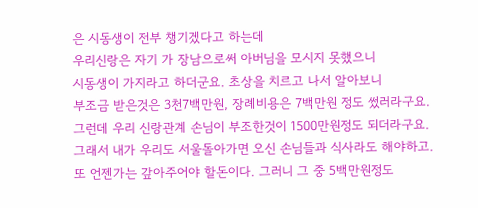은 시동생이 전부 챙기겠다고 하는데
우리신랑은 자기 가 장남으로써 아버님을 모시지 못했으니
시동생이 가지라고 하더군요. 초상을 치르고 나서 알아보니
부조금 받은것은 3천7백만원, 장례비용은 7백만원 정도 썼러라구요.
그런데 우리 신랑관계 손님이 부조한것이 1500만원정도 되더라구요.
그래서 내가 우리도 서울돌아가면 오신 손님들과 식사라도 해야하고.
또 언젠가는 갚아주어야 할돈이다. 그러니 그 중 5백만원정도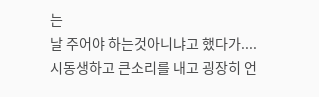는
날 주어야 하는것아니냐고 했다가....
시동생하고 큰소리를 내고 굉장히 언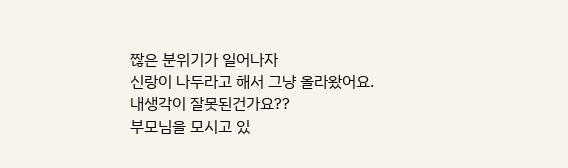짢은 분위기가 일어나자
신랑이 나두라고 해서 그냥 올라왔어요.
내생각이 잘못된건가요??
부모님을 모시고 있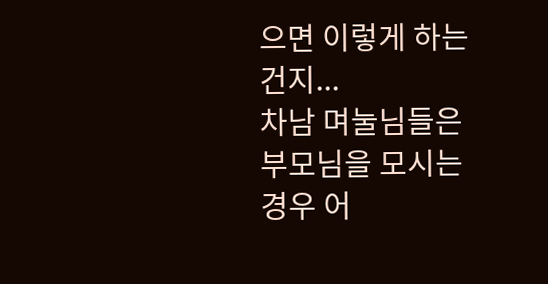으면 이렇게 하는건지...
차남 며눌님들은 부모님을 모시는 경우 어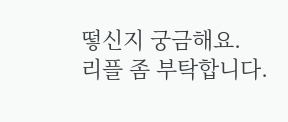떻신지 궁금해요.
리플 좀 부탁합니다.